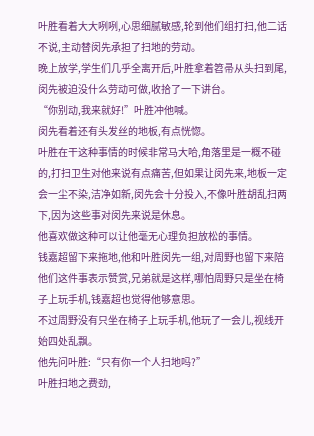叶胜看着大大咧咧,心思细腻敏感,轮到他们组打扫,他二话不说,主动替闵先承担了扫地的劳动。
晚上放学,学生们几乎全离开后,叶胜拿着笤帚从头扫到尾,闵先被迫没什么劳动可做,收拾了一下讲台。
“你别动,我来就好!”叶胜冲他喊。
闵先看着还有头发丝的地板,有点恍惚。
叶胜在干这种事情的时候非常马大哈,角落里是一概不碰的,打扫卫生对他来说有点痛苦,但如果让闵先来,地板一定会一尘不染,洁净如新,闵先会十分投入,不像叶胜胡乱扫两下,因为这些事对闵先来说是休息。
他喜欢做这种可以让他毫无心理负担放松的事情。
钱嘉超留下来拖地,他和叶胜闵先一组,对周野也留下来陪他们这件事表示赞赏,兄弟就是这样,哪怕周野只是坐在椅子上玩手机,钱嘉超也觉得他够意思。
不过周野没有只坐在椅子上玩手机,他玩了一会儿,视线开始四处乱飘。
他先问叶胜:“只有你一个人扫地吗?”
叶胜扫地之费劲,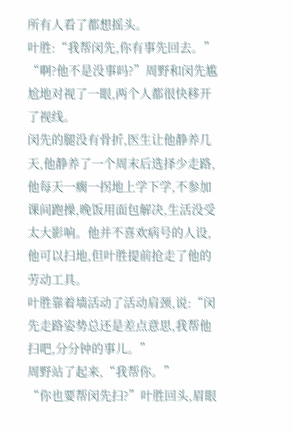所有人看了都想摇头。
叶胜:“我帮闵先,你有事先回去。”
“啊?他不是没事吗?”周野和闵先尴尬地对视了一眼,两个人都很快移开了视线。
闵先的腿没有骨折,医生让他静养几天,他静养了一个周末后选择少走路,他每天一瘸一拐地上学下学,不参加课间跑操,晚饭用面包解决,生活没受太大影响。他并不喜欢病号的人设,他可以扫地,但叶胜提前抢走了他的劳动工具。
叶胜靠着墙活动了活动肩颈,说:“闵先走路姿势总还是差点意思,我帮他扫吧,分分钟的事儿。”
周野站了起来,“我帮你。”
“你也要帮闵先扫?”叶胜回头,眉眼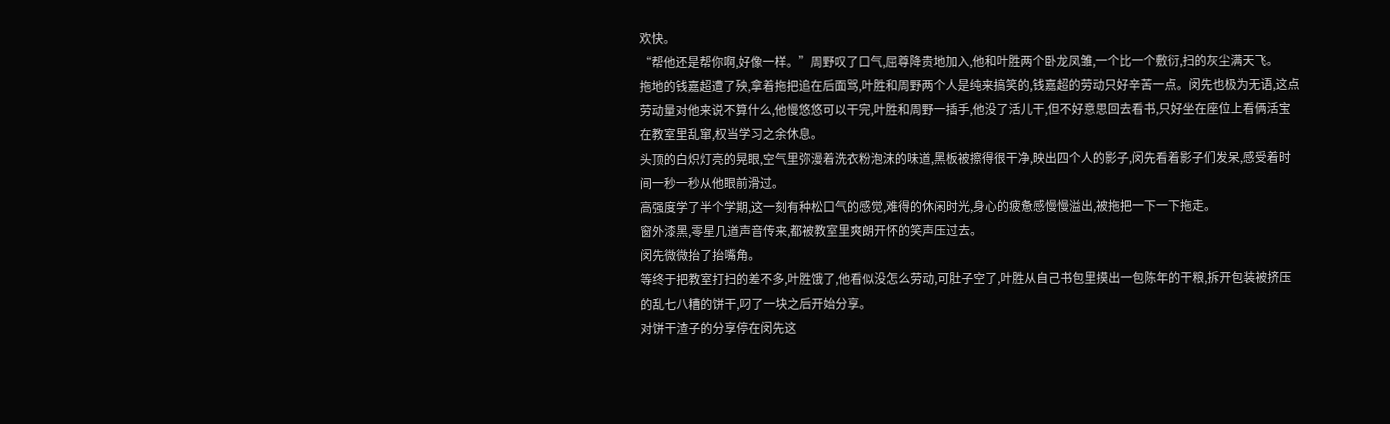欢快。
“帮他还是帮你啊,好像一样。”周野叹了口气,屈尊降贵地加入,他和叶胜两个卧龙凤雏,一个比一个敷衍,扫的灰尘满天飞。
拖地的钱嘉超遭了殃,拿着拖把追在后面骂,叶胜和周野两个人是纯来搞笑的,钱嘉超的劳动只好辛苦一点。闵先也极为无语,这点劳动量对他来说不算什么,他慢悠悠可以干完,叶胜和周野一插手,他没了活儿干,但不好意思回去看书,只好坐在座位上看俩活宝在教室里乱窜,权当学习之余休息。
头顶的白炽灯亮的晃眼,空气里弥漫着洗衣粉泡沫的味道,黑板被擦得很干净,映出四个人的影子,闵先看着影子们发呆,感受着时间一秒一秒从他眼前滑过。
高强度学了半个学期,这一刻有种松口气的感觉,难得的休闲时光,身心的疲惫感慢慢溢出,被拖把一下一下拖走。
窗外漆黑,零星几道声音传来,都被教室里爽朗开怀的笑声压过去。
闵先微微抬了抬嘴角。
等终于把教室打扫的差不多,叶胜饿了,他看似没怎么劳动,可肚子空了,叶胜从自己书包里摸出一包陈年的干粮,拆开包装被挤压的乱七八糟的饼干,叼了一块之后开始分享。
对饼干渣子的分享停在闵先这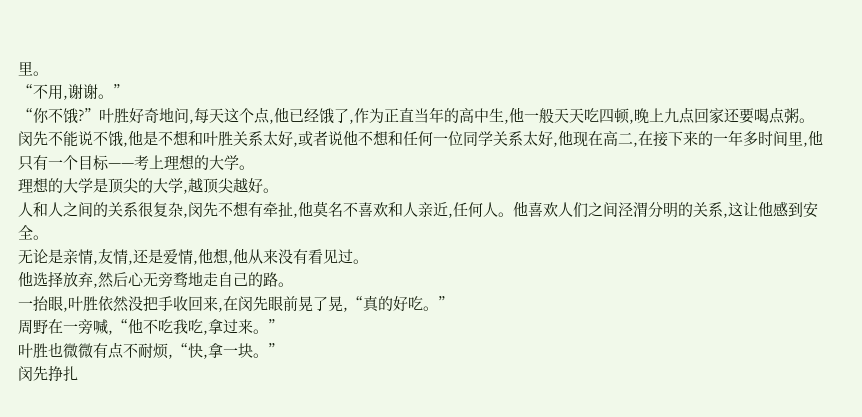里。
“不用,谢谢。”
“你不饿?”叶胜好奇地问,每天这个点,他已经饿了,作为正直当年的高中生,他一般天天吃四顿,晚上九点回家还要喝点粥。
闵先不能说不饿,他是不想和叶胜关系太好,或者说他不想和任何一位同学关系太好,他现在高二,在接下来的一年多时间里,他只有一个目标——考上理想的大学。
理想的大学是顶尖的大学,越顶尖越好。
人和人之间的关系很复杂,闵先不想有牵扯,他莫名不喜欢和人亲近,任何人。他喜欢人们之间泾渭分明的关系,这让他感到安全。
无论是亲情,友情,还是爱情,他想,他从来没有看见过。
他选择放弃,然后心无旁骛地走自己的路。
一抬眼,叶胜依然没把手收回来,在闵先眼前晃了晃,“真的好吃。”
周野在一旁喊,“他不吃我吃,拿过来。”
叶胜也微微有点不耐烦,“快,拿一块。”
闵先挣扎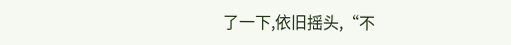了一下,依旧摇头,“不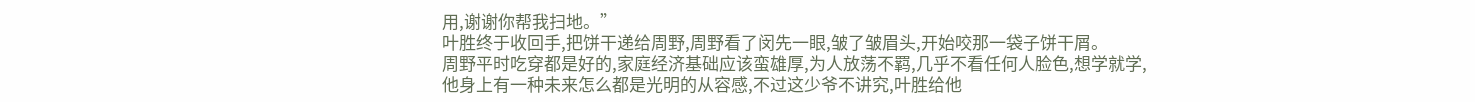用,谢谢你帮我扫地。”
叶胜终于收回手,把饼干递给周野,周野看了闵先一眼,皱了皱眉头,开始咬那一袋子饼干屑。
周野平时吃穿都是好的,家庭经济基础应该蛮雄厚,为人放荡不羁,几乎不看任何人脸色,想学就学,他身上有一种未来怎么都是光明的从容感,不过这少爷不讲究,叶胜给他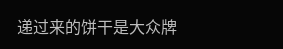递过来的饼干是大众牌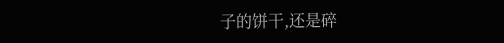子的饼干,还是碎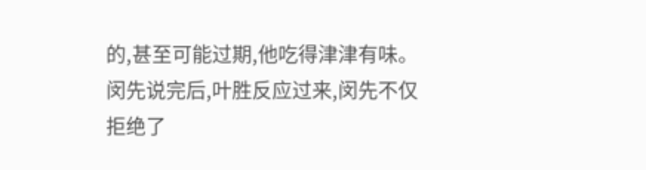的,甚至可能过期,他吃得津津有味。
闵先说完后,叶胜反应过来,闵先不仅拒绝了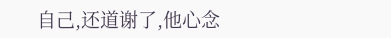自己,还道谢了,他心念